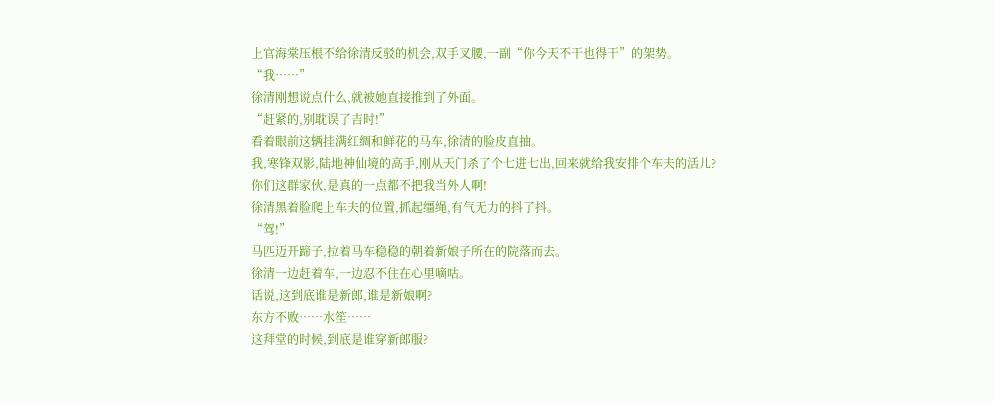上官海棠压根不给徐清反驳的机会,双手叉腰,一副“你今天不干也得干”的架势。
“我……”
徐清刚想说点什么,就被她直接推到了外面。
“赶紧的,别耽误了吉时!”
看着眼前这辆挂满红绸和鲜花的马车,徐清的脸皮直抽。
我,寒锋双影,陆地神仙境的高手,刚从天门杀了个七进七出,回来就给我安排个车夫的活儿?
你们这群家伙,是真的一点都不把我当外人啊!
徐清黑着脸爬上车夫的位置,抓起缰绳,有气无力的抖了抖。
“驾!”
马匹迈开蹄子,拉着马车稳稳的朝着新娘子所在的院落而去。
徐清一边赶着车,一边忍不住在心里嘀咕。
话说,这到底谁是新郎,谁是新娘啊?
东方不败……水笙……
这拜堂的时候,到底是谁穿新郎服?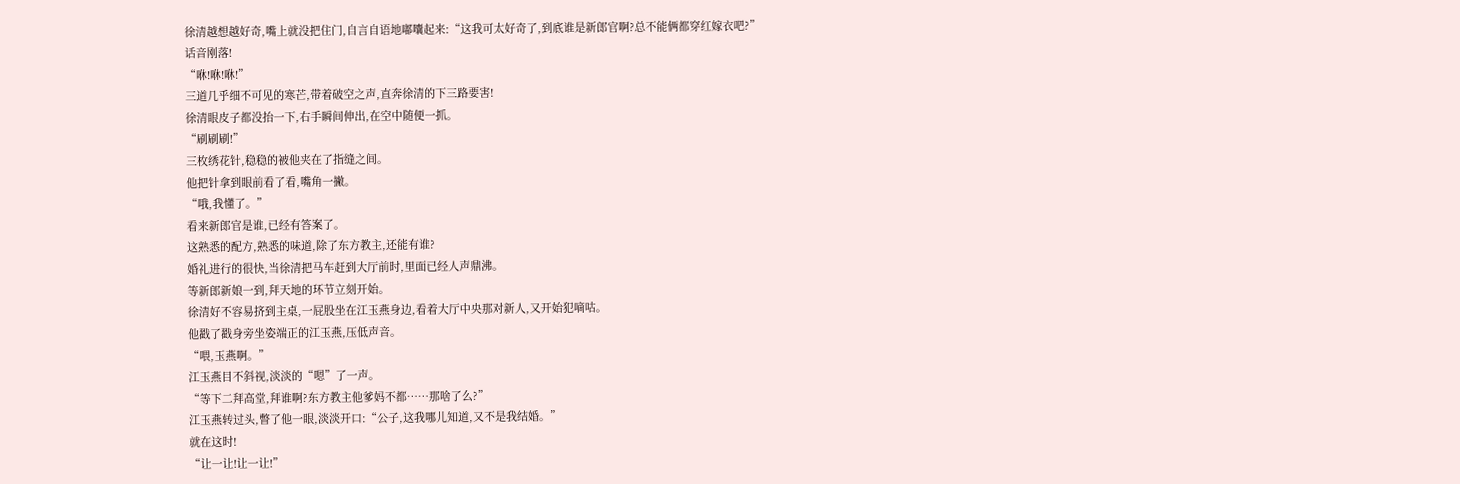徐清越想越好奇,嘴上就没把住门,自言自语地嘟囔起来:“这我可太好奇了,到底谁是新郎官啊?总不能俩都穿红嫁衣吧?”
话音刚落!
“咻!咻!咻!”
三道几乎细不可见的寒芒,带着破空之声,直奔徐清的下三路要害!
徐清眼皮子都没抬一下,右手瞬间伸出,在空中随便一抓。
“刷刷刷!”
三枚绣花针,稳稳的被他夹在了指缝之间。
他把针拿到眼前看了看,嘴角一撇。
“哦,我懂了。”
看来新郎官是谁,已经有答案了。
这熟悉的配方,熟悉的味道,除了东方教主,还能有谁?
婚礼进行的很快,当徐清把马车赶到大厅前时,里面已经人声鼎沸。
等新郎新娘一到,拜天地的环节立刻开始。
徐清好不容易挤到主桌,一屁股坐在江玉燕身边,看着大厅中央那对新人,又开始犯嘀咕。
他戳了戳身旁坐姿端正的江玉燕,压低声音。
“喂,玉燕啊。”
江玉燕目不斜视,淡淡的“嗯”了一声。
“等下二拜高堂,拜谁啊?东方教主他爹妈不都……那啥了么?”
江玉燕转过头,瞥了他一眼,淡淡开口:“公子,这我哪儿知道,又不是我结婚。”
就在这时!
“让一让!让一让!”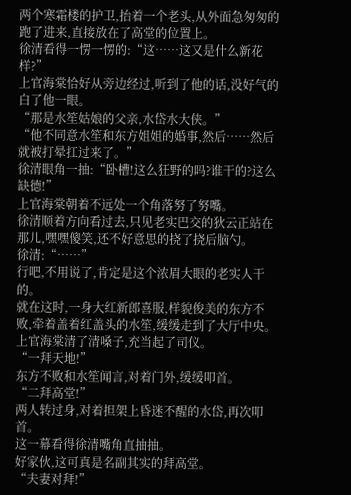两个寒霜楼的护卫,抬着一个老头,从外面急匆匆的跑了进来,直接放在了高堂的位置上。
徐清看得一愣一愣的:“这……这又是什么新花样?”
上官海棠恰好从旁边经过,听到了他的话,没好气的白了他一眼。
“那是水笙姑娘的父亲,水岱水大侠。”
“他不同意水笙和东方姐姐的婚事,然后……然后就被打晕扛过来了。”
徐清眼角一抽:“卧槽!这么狂野的吗?谁干的?这么缺德!”
上官海棠朝着不远处一个角落努了努嘴。
徐清顺着方向看过去,只见老实巴交的狄云正站在那儿,嘿嘿傻笑,还不好意思的挠了挠后脑勺。
徐清:“……”
行吧,不用说了,肯定是这个浓眉大眼的老实人干的。
就在这时,一身大红新郎喜服,样貌俊美的东方不败,牵着盖着红盖头的水笙,缓缓走到了大厅中央。
上官海棠清了清嗓子,充当起了司仪。
“一拜天地!”
东方不败和水笙闻言,对着门外,缓缓叩首。
“二拜高堂!”
两人转过身,对着担架上昏迷不醒的水岱,再次叩首。
这一幕看得徐清嘴角直抽抽。
好家伙,这可真是名副其实的拜高堂。
“夫妻对拜!”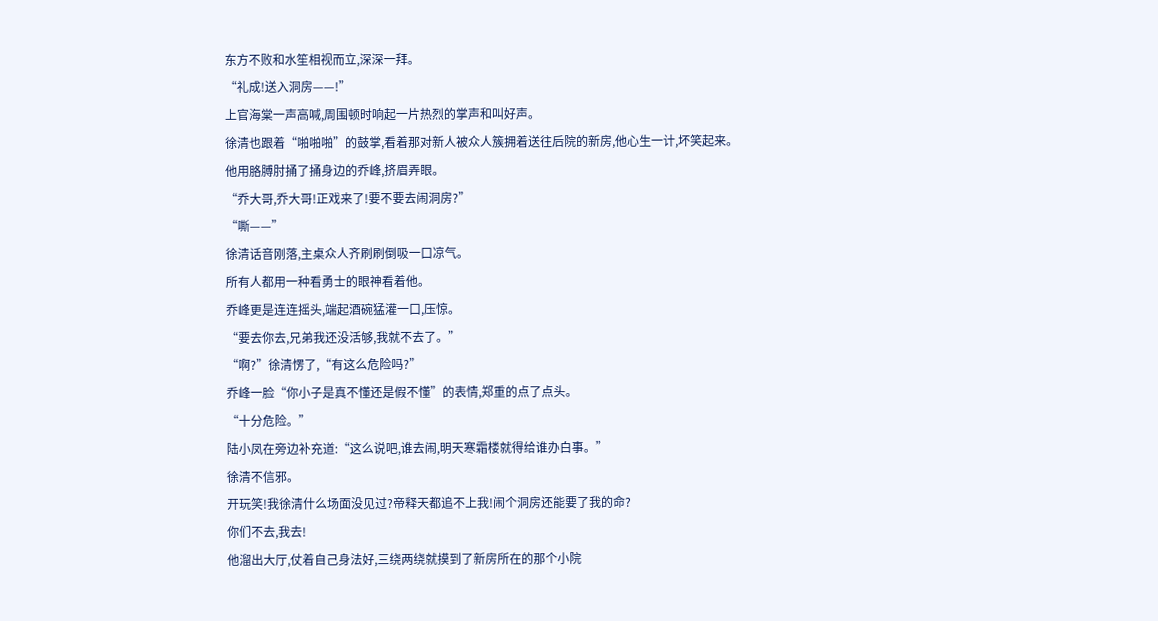东方不败和水笙相视而立,深深一拜。
“礼成!送入洞房——!”
上官海棠一声高喊,周围顿时响起一片热烈的掌声和叫好声。
徐清也跟着“啪啪啪”的鼓掌,看着那对新人被众人簇拥着送往后院的新房,他心生一计,坏笑起来。
他用胳膊肘捅了捅身边的乔峰,挤眉弄眼。
“乔大哥,乔大哥!正戏来了!要不要去闹洞房?”
“嘶——”
徐清话音刚落,主桌众人齐刷刷倒吸一口凉气。
所有人都用一种看勇士的眼神看着他。
乔峰更是连连摇头,端起酒碗猛灌一口,压惊。
“要去你去,兄弟我还没活够,我就不去了。”
“啊?”徐清愣了,“有这么危险吗?”
乔峰一脸“你小子是真不懂还是假不懂”的表情,郑重的点了点头。
“十分危险。”
陆小凤在旁边补充道:“这么说吧,谁去闹,明天寒霜楼就得给谁办白事。”
徐清不信邪。
开玩笑!我徐清什么场面没见过?帝释天都追不上我!闹个洞房还能要了我的命?
你们不去,我去!
他溜出大厅,仗着自己身法好,三绕两绕就摸到了新房所在的那个小院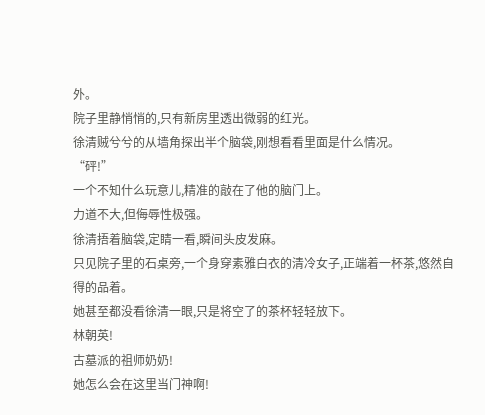外。
院子里静悄悄的,只有新房里透出微弱的红光。
徐清贼兮兮的从墙角探出半个脑袋,刚想看看里面是什么情况。
“砰!”
一个不知什么玩意儿,精准的敲在了他的脑门上。
力道不大,但侮辱性极强。
徐清捂着脑袋,定睛一看,瞬间头皮发麻。
只见院子里的石桌旁,一个身穿素雅白衣的清冷女子,正端着一杯茶,悠然自得的品着。
她甚至都没看徐清一眼,只是将空了的茶杯轻轻放下。
林朝英!
古墓派的祖师奶奶!
她怎么会在这里当门神啊!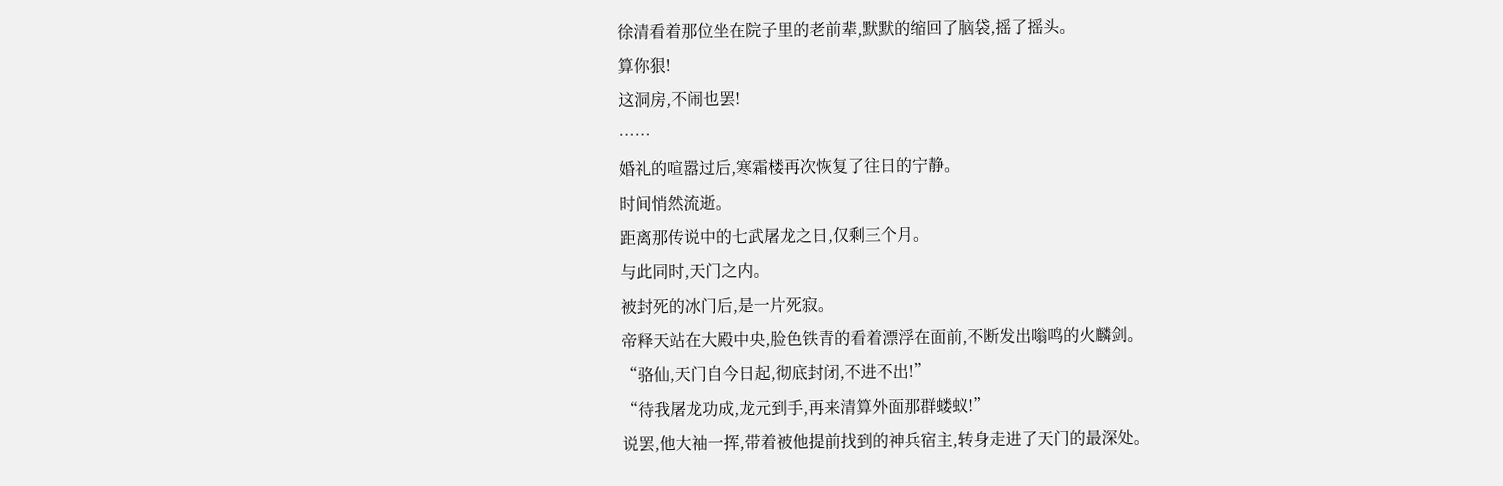徐清看着那位坐在院子里的老前辈,默默的缩回了脑袋,摇了摇头。
算你狠!
这洞房,不闹也罢!
……
婚礼的喧嚣过后,寒霜楼再次恢复了往日的宁静。
时间悄然流逝。
距离那传说中的七武屠龙之日,仅剩三个月。
与此同时,天门之内。
被封死的冰门后,是一片死寂。
帝释天站在大殿中央,脸色铁青的看着漂浮在面前,不断发出嗡鸣的火麟剑。
“骆仙,天门自今日起,彻底封闭,不进不出!”
“待我屠龙功成,龙元到手,再来清算外面那群蝼蚁!”
说罢,他大袖一挥,带着被他提前找到的神兵宿主,转身走进了天门的最深处。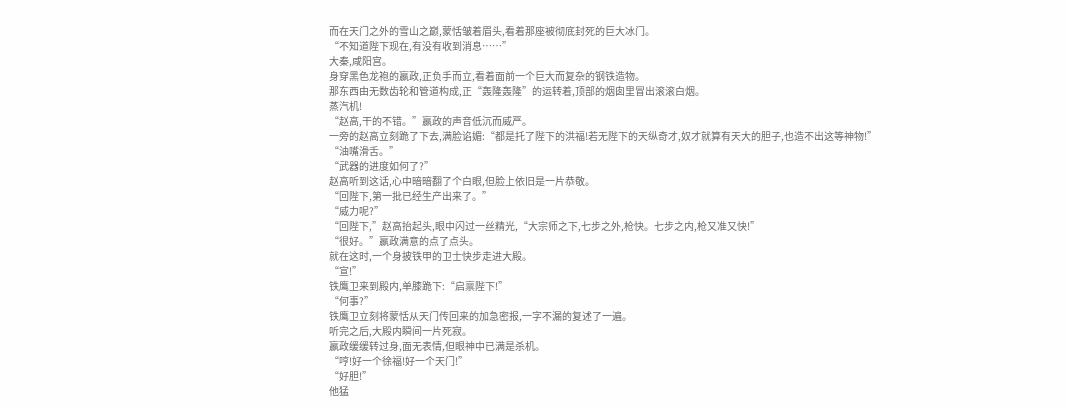而在天门之外的雪山之巅,蒙恬皱着眉头,看着那座被彻底封死的巨大冰门。
“不知道陛下现在,有没有收到消息……”
大秦,咸阳宫。
身穿黑色龙袍的嬴政,正负手而立,看着面前一个巨大而复杂的钢铁造物。
那东西由无数齿轮和管道构成,正“轰隆轰隆”的运转着,顶部的烟囱里冒出滚滚白烟。
蒸汽机!
“赵高,干的不错。”嬴政的声音低沉而威严。
一旁的赵高立刻跪了下去,满脸谄媚:“都是托了陛下的洪福!若无陛下的天纵奇才,奴才就算有天大的胆子,也造不出这等神物!”
“油嘴滑舌。”
“武器的进度如何了?”
赵高听到这话,心中暗暗翻了个白眼,但脸上依旧是一片恭敬。
“回陛下,第一批已经生产出来了。”
“威力呢?”
“回陛下,”赵高抬起头,眼中闪过一丝精光,“大宗师之下,七步之外,枪快。七步之内,枪又准又快!”
“很好。”嬴政满意的点了点头。
就在这时,一个身披铁甲的卫士快步走进大殿。
“宣!”
铁鹰卫来到殿内,单膝跪下:“启禀陛下!”
“何事?”
铁鹰卫立刻将蒙恬从天门传回来的加急密报,一字不漏的复述了一遍。
听完之后,大殿内瞬间一片死寂。
嬴政缓缓转过身,面无表情,但眼神中已满是杀机。
“哼!好一个徐福!好一个天门!”
“好胆!”
他猛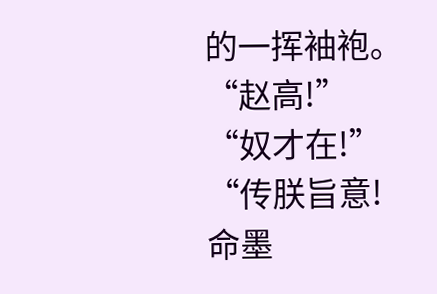的一挥袖袍。
“赵高!”
“奴才在!”
“传朕旨意!命墨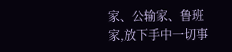家、公输家、鲁班家,放下手中一切事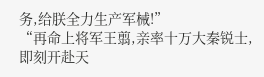务,给朕全力生产军械!”
“再命上将军王翦,亲率十万大秦锐士,即刻开赴天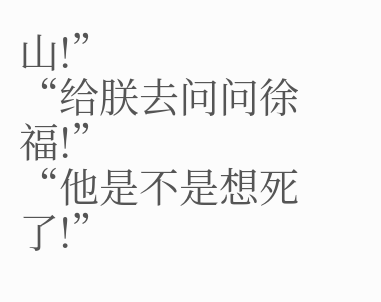山!”
“给朕去问问徐福!”
“他是不是想死了!”